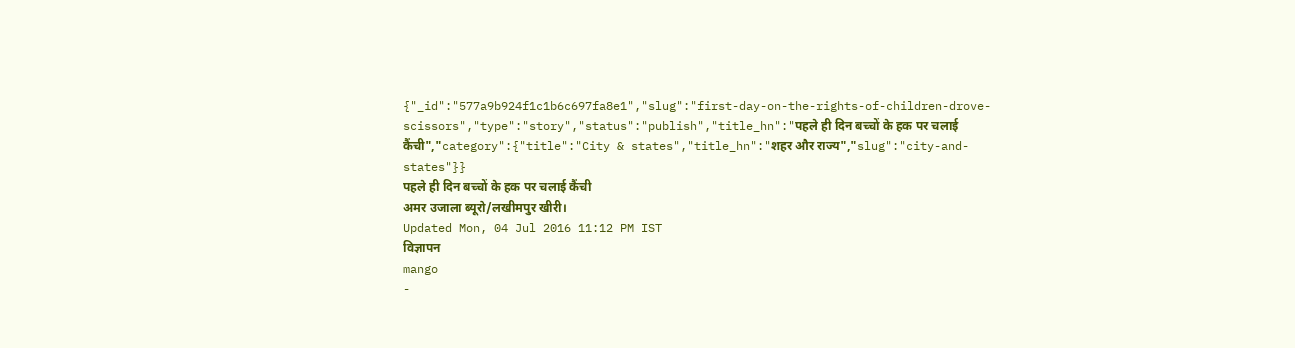{"_id":"577a9b924f1c1b6c697fa8e1","slug":"first-day-on-the-rights-of-children-drove-scissors","type":"story","status":"publish","title_hn":"पहले ही दिन बच्चों के हक पर चलाई कैंची","category":{"title":"City & states","title_hn":"शहर और राज्य","slug":"city-and-states"}}
पहले ही दिन बच्चों के हक पर चलाई कैंची
अमर उजाला ब्यूरो/लखीमपुर खीरी।
Updated Mon, 04 Jul 2016 11:12 PM IST
विज्ञापन
mango
-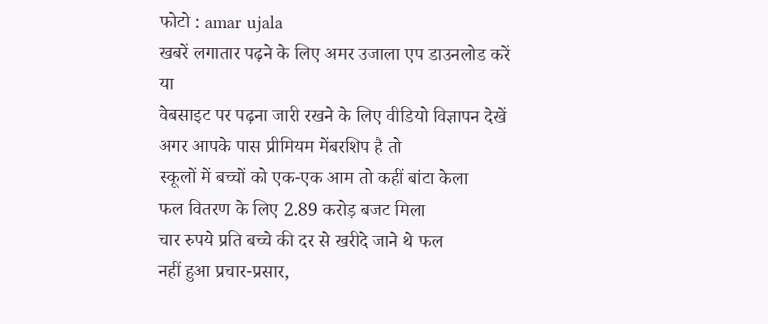फोटो : amar ujala
खबरें लगातार पढ़ने के लिए अमर उजाला एप डाउनलोड करें
या
वेबसाइट पर पढ़ना जारी रखने के लिए वीडियो विज्ञापन देखें
अगर आपके पास प्रीमियम मेंबरशिप है तो
स्कूलों में बच्चों को एक-एक आम तो कहीं बांटा केला
फल वितरण के लिए 2.89 करोड़ बजट मिला
चार रुपये प्रति बच्चे की दर से खरीदे जाने थे फल
नहीं हुआ प्रचार-प्रसार,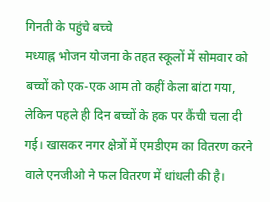गिनती के पहुंचे बच्चे
मध्याह्न भोजन योजना के तहत स्कूलों में सोमवार को बच्चों को एक-एक आम तो कहीं केला बांटा गया, लेकिन पहले ही दिन बच्चों के हक पर कैंची चला दी गई। खासकर नगर क्षेत्रों में एमडीएम का वितरण करने वाले एनजीओ ने फल वितरण में धांधली की है।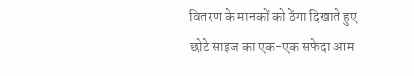वितरण के मानकों को ठेंगा दिखाते हुए छोटे साइज का एक-एक सफेदा आम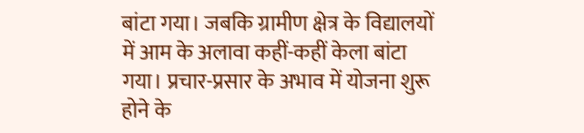बांटा गया। जबकि ग्रामीण क्षेत्र के विद्यालयों में आम के अलावा कहीं-कहीं केला बांटा गया। प्रचार-प्रसार के अभाव में योजना शुरू होने के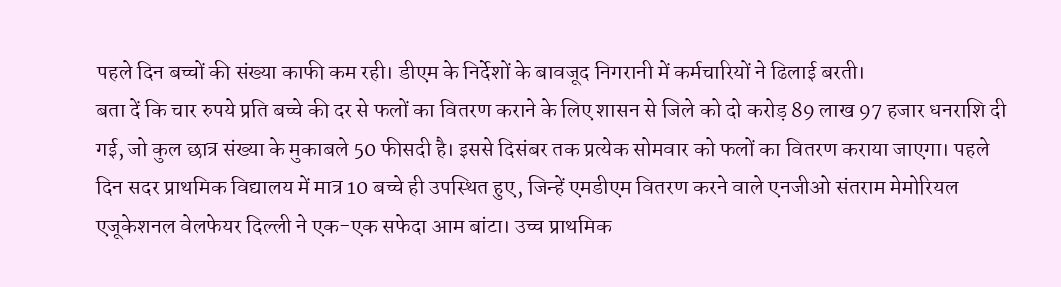पहले दिन बच्चों की संख्या काफी कम रही। डीएम के निर्देशों के बावजूद निगरानी में कर्मचारियों ने ढिलाई बरती।
बता दें कि चार रुपये प्रति बच्चे की दर से फलों का वितरण कराने के लिए शासन से जिले को दो करोड़ 89 लाख 97 हजार धनराशि दी गई, जो कुल छात्र संख्या के मुकाबले 50 फीसदी है। इससे दिसंबर तक प्रत्येक सोमवार को फलों का वितरण कराया जाएगा। पहले दिन सदर प्राथमिक विद्यालय में मात्र 10 बच्चे ही उपस्थित हुए, जिन्हें एमडीएम वितरण करने वाले एनजीओ संतराम मेमोरियल एजूकेशनल वेलफेयर दिल्ली ने एक-एक सफेदा आम बांटा। उच्च प्राथमिक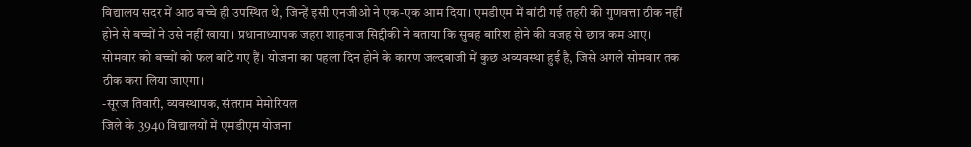विद्यालय सदर में आठ बच्चे ही उपस्थित थे, जिन्हें इसी एनजीओ ने एक-एक आम दिया। एमडीएम में बांटी गई तहरी की गुणवत्ता ठीक नहीं होने से बच्चों ने उसे नहीं खाया। प्रधानाध्यापक जहरा शाहनाज सिद्दीकी ने बताया कि सुबह बारिश होने की वजह से छात्र कम आए।
सोमवार को बच्चों को फल बांटे गए हैं। योजना का पहला दिन होने के कारण जल्दबाजी में कुछ अव्यवस्था हुई है, जिसे अगले सोमवार तक ठीक करा लिया जाएगा।
-सूरज तिवारी, व्यवस्थापक, संतराम मेमोरियल
जिले के 3940 विद्यालयों में एमडीएम योजना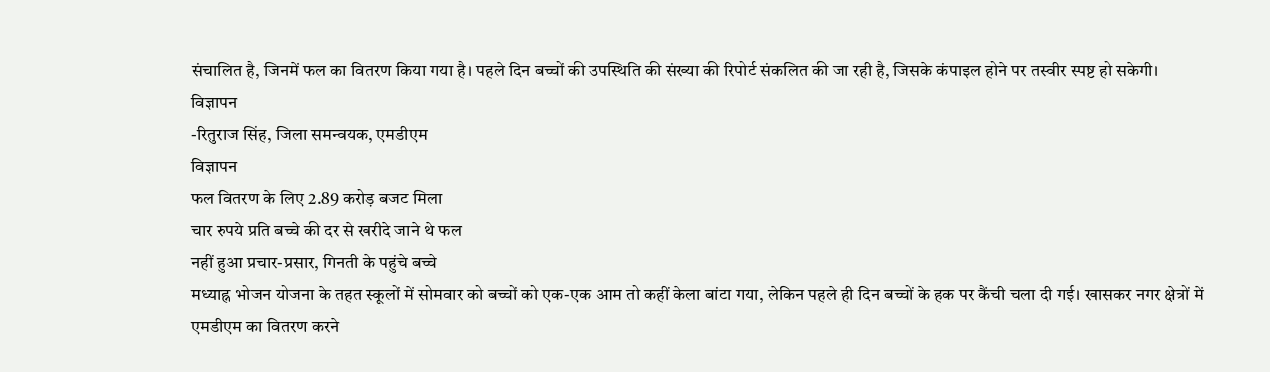संचालित है, जिनमें फल का वितरण किया गया है। पहले दिन बच्चों की उपस्थिति की संख्या की रिपोर्ट संकलित की जा रही है, जिसके कंपाइल होने पर तस्वीर स्पष्ट हो सकेगी।
विज्ञापन
-रितुराज सिंह, जिला समन्वयक, एमडीएम
विज्ञापन
फल वितरण के लिए 2.89 करोड़ बजट मिला
चार रुपये प्रति बच्चे की दर से खरीदे जाने थे फल
नहीं हुआ प्रचार-प्रसार, गिनती के पहुंचे बच्चे
मध्याह्न भोजन योजना के तहत स्कूलों में सोमवार को बच्चों को एक-एक आम तो कहीं केला बांटा गया, लेकिन पहले ही दिन बच्चों के हक पर कैंची चला दी गई। खासकर नगर क्षेत्रों में एमडीएम का वितरण करने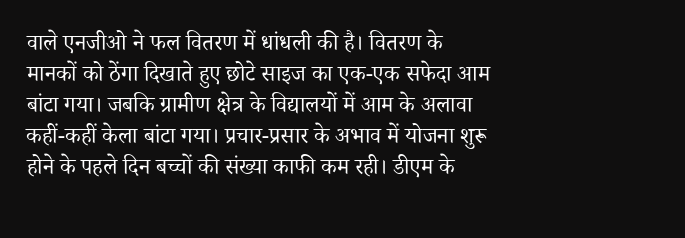वाले एनजीओ ने फल वितरण में धांधली की है। वितरण के मानकों को ठेंगा दिखाते हुए छोटे साइज का एक-एक सफेदा आम बांटा गया। जबकि ग्रामीण क्षेत्र के विद्यालयों में आम के अलावा कहीं-कहीं केला बांटा गया। प्रचार-प्रसार के अभाव में योजना शुरू होने के पहले दिन बच्चों की संख्या काफी कम रही। डीएम के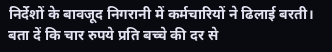निर्देशों के बावजूद निगरानी में कर्मचारियों ने ढिलाई बरती।
बता दें कि चार रुपये प्रति बच्चे की दर से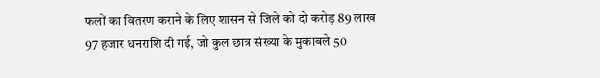फलों का वितरण कराने के लिए शासन से जिले को दो करोड़ 89 लाख 97 हजार धनराशि दी गई, जो कुल छात्र संख्या के मुकाबले 50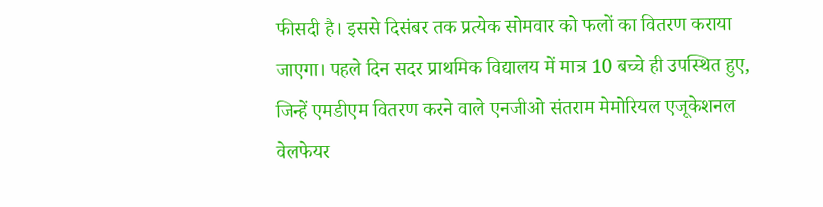फीसदी है। इससे दिसंबर तक प्रत्येक सोमवार को फलों का वितरण कराया जाएगा। पहले दिन सदर प्राथमिक विद्यालय में मात्र 10 बच्चे ही उपस्थित हुए, जिन्हें एमडीएम वितरण करने वाले एनजीओ संतराम मेमोरियल एजूकेशनल वेलफेयर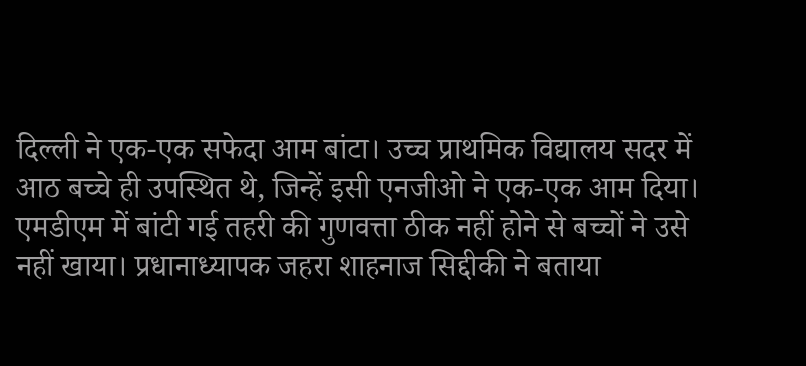दिल्ली ने एक-एक सफेदा आम बांटा। उच्च प्राथमिक विद्यालय सदर में आठ बच्चे ही उपस्थित थे, जिन्हें इसी एनजीओ ने एक-एक आम दिया। एमडीएम में बांटी गई तहरी की गुणवत्ता ठीक नहीं होने से बच्चों ने उसे नहीं खाया। प्रधानाध्यापक जहरा शाहनाज सिद्दीकी ने बताया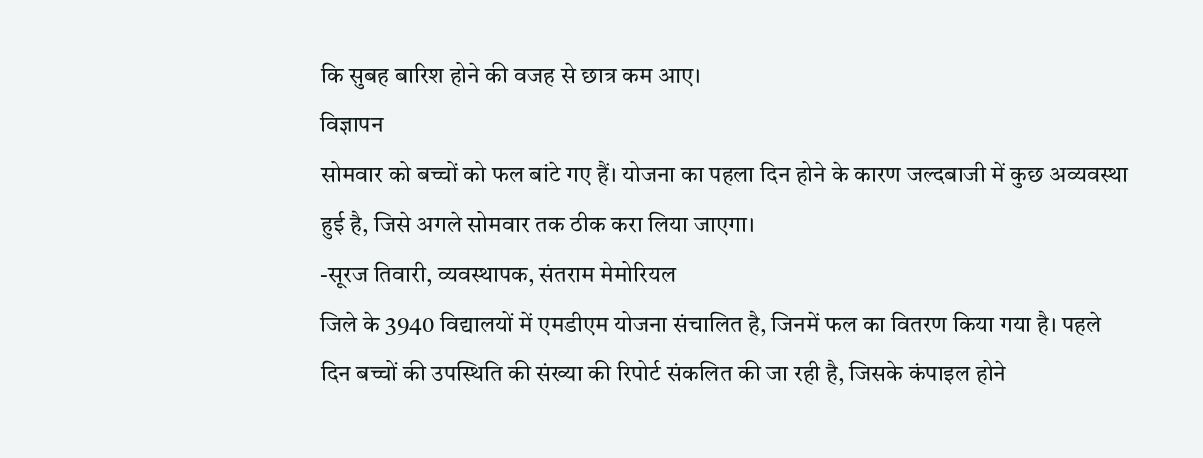कि सुबह बारिश होने की वजह से छात्र कम आए।
विज्ञापन
सोमवार को बच्चों को फल बांटे गए हैं। योजना का पहला दिन होने के कारण जल्दबाजी में कुछ अव्यवस्था हुई है, जिसे अगले सोमवार तक ठीक करा लिया जाएगा।
-सूरज तिवारी, व्यवस्थापक, संतराम मेमोरियल
जिले के 3940 विद्यालयों में एमडीएम योजना संचालित है, जिनमें फल का वितरण किया गया है। पहले दिन बच्चों की उपस्थिति की संख्या की रिपोर्ट संकलित की जा रही है, जिसके कंपाइल होने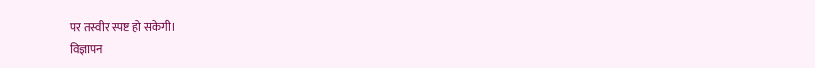पर तस्वीर स्पष्ट हो सकेगी।
विज्ञापन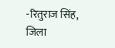-रितुराज सिंह, जिला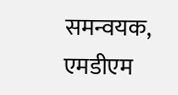समन्वयक, एमडीएम